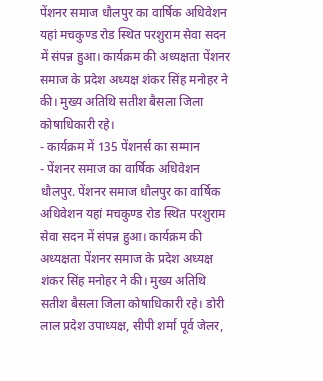पेंशनर समाज धौलपुर का वार्षिक अधिवेशन यहां मचकुण्ड रोड स्थित परशुराम सेवा सदन में संपन्न हुआ। कार्यक्रम की अध्यक्षता पेंशनर समाज के प्रदेश अध्यक्ष शंकर सिंह मनोहर ने की। मुख्य अतिथि सतीश बैसला जिला कोषाधिकारी रहे।
- कार्यक्रम में 135 पेंशनर्स का सम्मान
- पेंशनर समाज का वार्षिक अधिवेशन
धौलपुर. पेंशनर समाज धौलपुर का वार्षिक अधिवेशन यहां मचकुण्ड रोड स्थित परशुराम सेवा सदन में संपन्न हुआ। कार्यक्रम की अध्यक्षता पेंशनर समाज के प्रदेश अध्यक्ष शंकर सिंह मनोहर ने की। मुख्य अतिथि सतीश बैसला जिला कोषाधिकारी रहे। डोरी लाल प्रदेश उपाध्यक्ष, सीपी शर्मा पूर्व जेलर,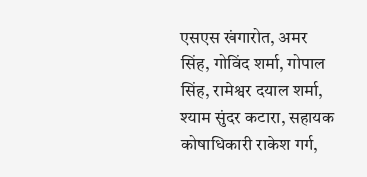एसएस खंगारोत, अमर सिंह, गोविंद शर्मा, गोपाल सिंह, रामेश्वर दयाल शर्मा, श्याम सुंदर कटारा, सहायक कोषाधिकारी राकेश गर्ग,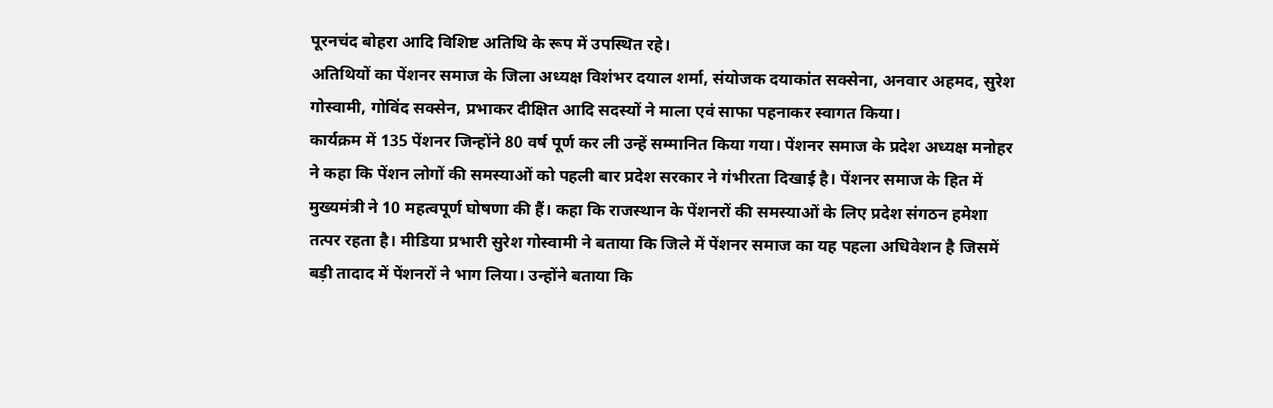पूरनचंद बोहरा आदि विशिष्ट अतिथि के रूप में उपस्थित रहे।
अतिथियों का पेंशनर समाज के जिला अध्यक्ष विशंभर दयाल शर्मा, संयोजक दयाकांत सक्सेना, अनवार अहमद, सुरेश गोस्वामी, गोविंद सक्सेन, प्रभाकर दीक्षित आदि सदस्यों ने माला एवं साफा पहनाकर स्वागत किया।
कार्यक्रम में 135 पेंशनर जिन्होंने 80 वर्ष पूर्ण कर ली उन्हें सम्मानित किया गया। पेंशनर समाज के प्रदेश अध्यक्ष मनोहर ने कहा कि पेंशन लोगों की समस्याओं को पहली बार प्रदेश सरकार ने गंभीरता दिखाई है। पेंशनर समाज के हित में मुख्यमंत्री ने 10 महत्वपूर्ण घोषणा की हैं। कहा कि राजस्थान के पेंशनरों की समस्याओं के लिए प्रदेश संगठन हमेशा तत्पर रहता है। मीडिया प्रभारी सुरेश गोस्वामी ने बताया कि जिले में पेंशनर समाज का यह पहला अधिवेशन है जिसमें बड़ी तादाद में पेंशनरों ने भाग लिया। उन्होंने बताया कि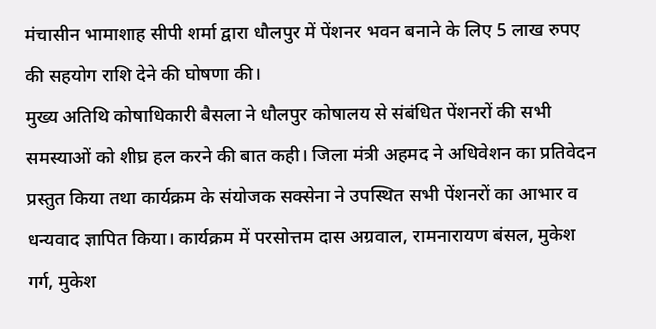मंचासीन भामाशाह सीपी शर्मा द्वारा धौलपुर में पेंशनर भवन बनाने के लिए 5 लाख रुपए की सहयोग राशि देने की घोषणा की।
मुख्य अतिथि कोषाधिकारी बैसला ने धौलपुर कोषालय से संबंधित पेंशनरों की सभी समस्याओं को शीघ्र हल करने की बात कही। जिला मंत्री अहमद ने अधिवेशन का प्रतिवेदन प्रस्तुत किया तथा कार्यक्रम के संयोजक सक्सेना ने उपस्थित सभी पेंशनरों का आभार व धन्यवाद ज्ञापित किया। कार्यक्रम में परसोत्तम दास अग्रवाल, रामनारायण बंसल, मुकेश गर्ग, मुकेश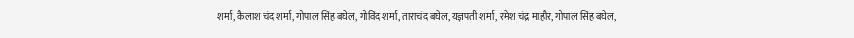शर्मा, कैलाश चंद शर्मा, गोपाल सिंह बघेल, गोविंद शर्मा, ताराचंद बघेल, यज्ञपती शर्मा, रमेश चंद्र माहौर, गोपाल सिंह बघेल,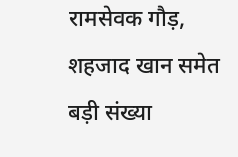रामसेवक गौड़, शहजाद खान समेत बड़ी संख्या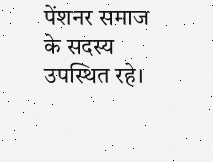पेंशनर समाज के सदस्य उपस्थित रहे।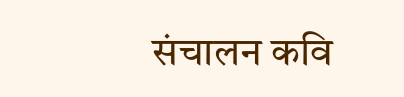संचालन कवि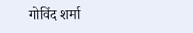गोविंद शर्मा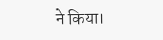ने किया।